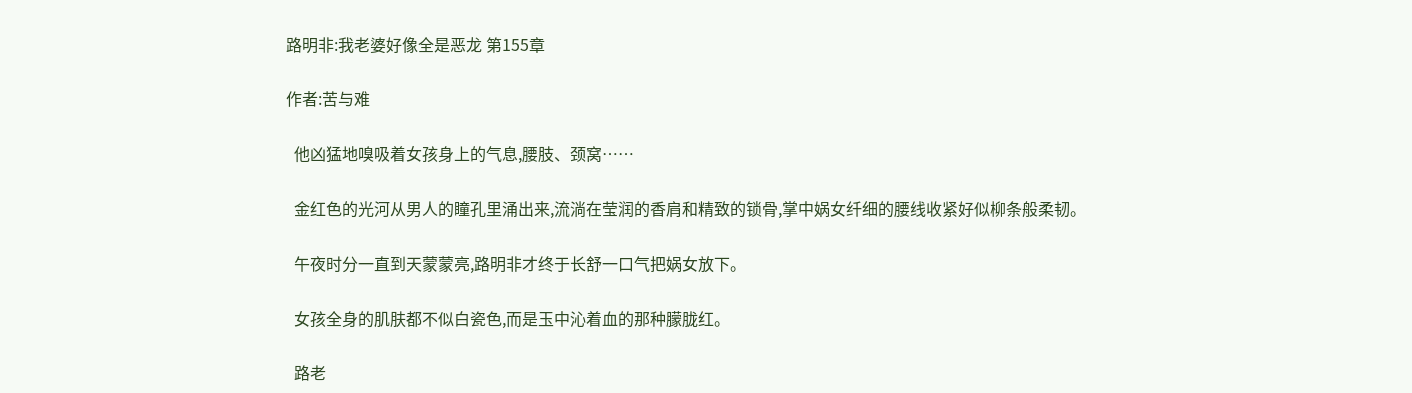路明非:我老婆好像全是恶龙 第155章

作者:苦与难

  他凶猛地嗅吸着女孩身上的气息,腰肢、颈窝……

  金红色的光河从男人的瞳孔里涌出来,流淌在莹润的香肩和精致的锁骨,掌中娲女纤细的腰线收紧好似柳条般柔韧。

  午夜时分一直到天蒙蒙亮,路明非才终于长舒一口气把娲女放下。

  女孩全身的肌肤都不似白瓷色,而是玉中沁着血的那种朦胧红。

  路老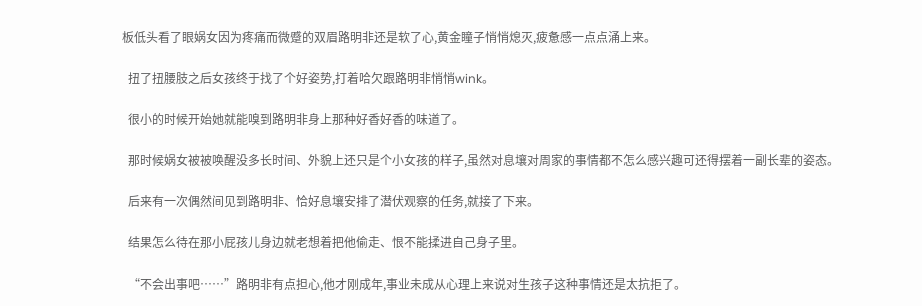板低头看了眼娲女因为疼痛而微蹙的双眉路明非还是软了心,黄金瞳子悄悄熄灭,疲惫感一点点涌上来。

  扭了扭腰肢之后女孩终于找了个好姿势,打着哈欠跟路明非悄悄wink。

  很小的时候开始她就能嗅到路明非身上那种好香好香的味道了。

  那时候娲女被被唤醒没多长时间、外貌上还只是个小女孩的样子,虽然对息壤对周家的事情都不怎么感兴趣可还得摆着一副长辈的姿态。

  后来有一次偶然间见到路明非、恰好息壤安排了潜伏观察的任务,就接了下来。

  结果怎么待在那小屁孩儿身边就老想着把他偷走、恨不能揉进自己身子里。

  “不会出事吧……”路明非有点担心,他才刚成年,事业未成从心理上来说对生孩子这种事情还是太抗拒了。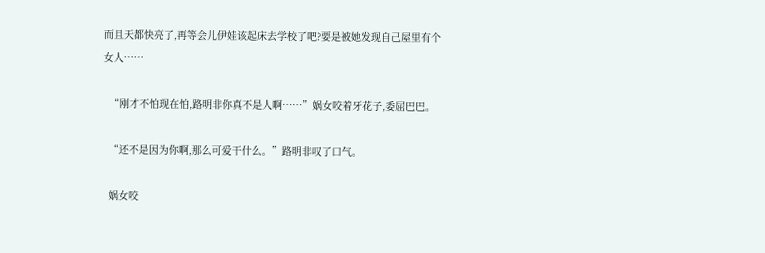而且天都快亮了,再等会儿伊娃该起床去学校了吧?要是被她发现自己屋里有个女人……

  “刚才不怕现在怕,路明非你真不是人啊……”娲女咬着牙花子,委屈巴巴。

  “还不是因为你啊,那么可爱干什么。”路明非叹了口气。

  娲女咬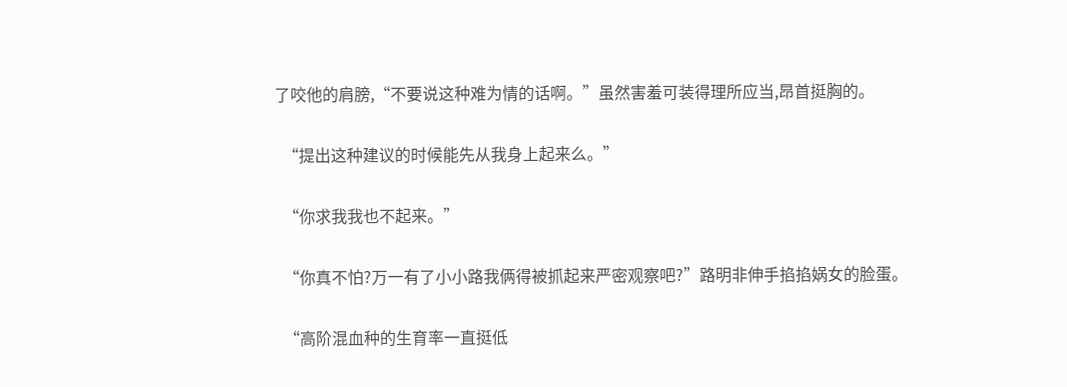了咬他的肩膀,“不要说这种难为情的话啊。”虽然害羞可装得理所应当,昂首挺胸的。

  “提出这种建议的时候能先从我身上起来么。”

  “你求我我也不起来。”

  “你真不怕?万一有了小小路我俩得被抓起来严密观察吧?”路明非伸手掐掐娲女的脸蛋。

  “高阶混血种的生育率一直挺低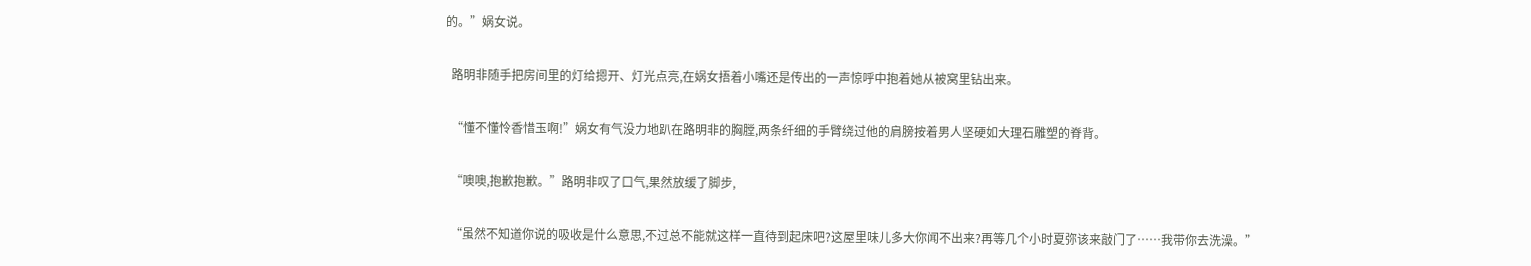的。”娲女说。

  路明非随手把房间里的灯给摁开、灯光点亮,在娲女捂着小嘴还是传出的一声惊呼中抱着她从被窝里钻出来。

  “懂不懂怜香惜玉啊!”娲女有气没力地趴在路明非的胸膛,两条纤细的手臂绕过他的肩膀按着男人坚硬如大理石雕塑的脊背。

  “噢噢,抱歉抱歉。”路明非叹了口气,果然放缓了脚步,

  “虽然不知道你说的吸收是什么意思,不过总不能就这样一直待到起床吧?这屋里味儿多大你闻不出来?再等几个小时夏弥该来敲门了……我带你去洗澡。”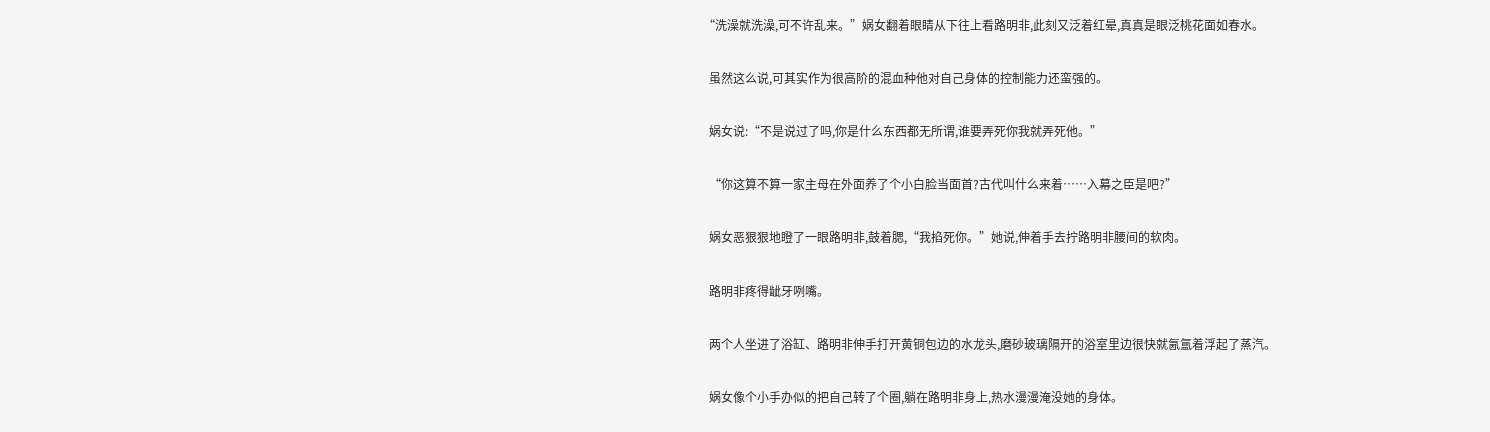“洗澡就洗澡,可不许乱来。”娲女翻着眼睛从下往上看路明非,此刻又泛着红晕,真真是眼泛桃花面如春水。

  虽然这么说,可其实作为很高阶的混血种他对自己身体的控制能力还蛮强的。

  娲女说:“不是说过了吗,你是什么东西都无所谓,谁要弄死你我就弄死他。”

  “你这算不算一家主母在外面养了个小白脸当面首?古代叫什么来着……入幕之臣是吧?”

  娲女恶狠狠地瞪了一眼路明非,鼓着腮,“我掐死你。”她说,伸着手去拧路明非腰间的软肉。

  路明非疼得龇牙咧嘴。

  两个人坐进了浴缸、路明非伸手打开黄铜包边的水龙头,磨砂玻璃隔开的浴室里边很快就氤氲着浮起了蒸汽。

  娲女像个小手办似的把自己转了个圈,躺在路明非身上,热水漫漫淹没她的身体。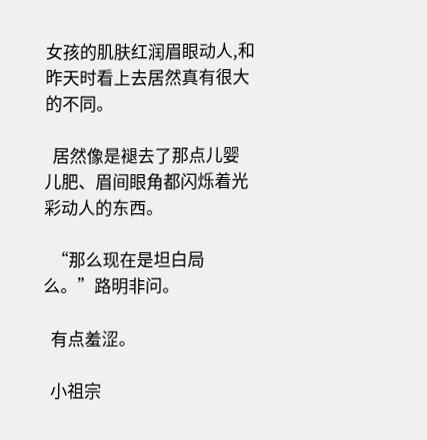女孩的肌肤红润眉眼动人,和昨天时看上去居然真有很大的不同。

  居然像是褪去了那点儿婴儿肥、眉间眼角都闪烁着光彩动人的东西。

  “那么现在是坦白局么。”路明非问。

  有点羞涩。

  小祖宗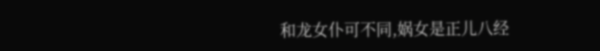和龙女仆可不同,娲女是正儿八经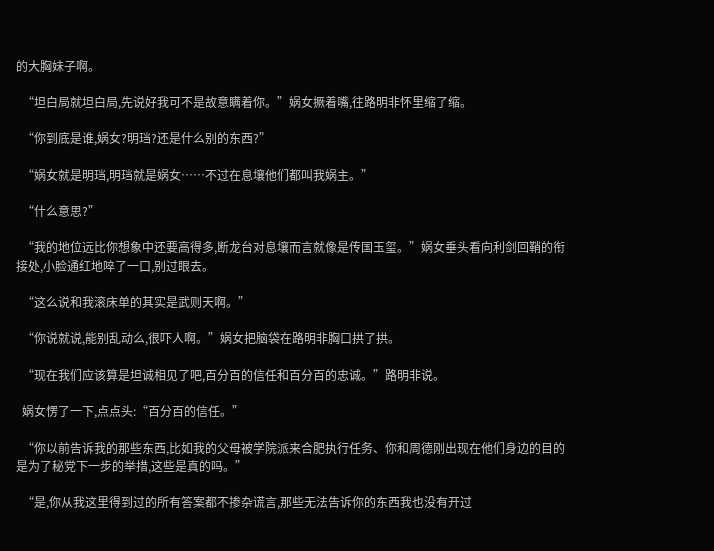的大胸妹子啊。

  “坦白局就坦白局,先说好我可不是故意瞒着你。”娲女撅着嘴,往路明非怀里缩了缩。

  “你到底是谁,娲女?明珰?还是什么别的东西?”

  “娲女就是明珰,明珰就是娲女……不过在息壤他们都叫我娲主。”

  “什么意思?”

  “我的地位远比你想象中还要高得多,断龙台对息壤而言就像是传国玉玺。”娲女垂头看向利剑回鞘的衔接处,小脸通红地啐了一口,别过眼去。

  “这么说和我滚床单的其实是武则天啊。”

  “你说就说,能别乱动么,很吓人啊。”娲女把脑袋在路明非胸口拱了拱。

  “现在我们应该算是坦诚相见了吧,百分百的信任和百分百的忠诚。”路明非说。

  娲女愣了一下,点点头:“百分百的信任。”

  “你以前告诉我的那些东西,比如我的父母被学院派来合肥执行任务、你和周德刚出现在他们身边的目的是为了秘党下一步的举措,这些是真的吗。”

  “是,你从我这里得到过的所有答案都不掺杂谎言,那些无法告诉你的东西我也没有开过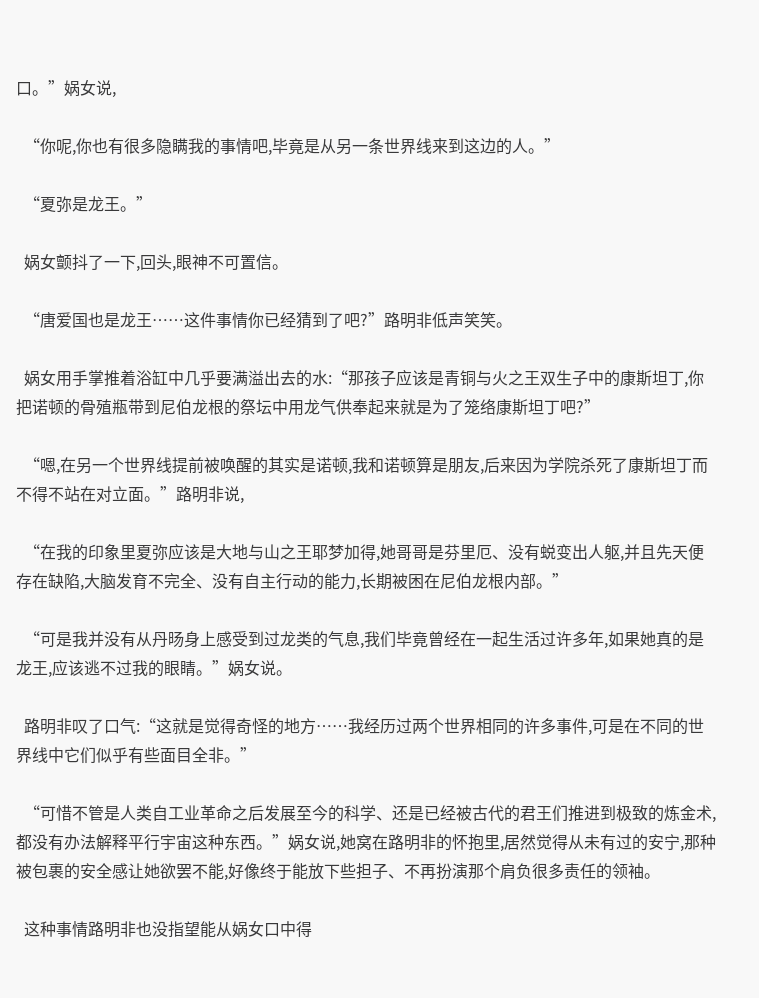口。”娲女说,

  “你呢,你也有很多隐瞒我的事情吧,毕竟是从另一条世界线来到这边的人。”

  “夏弥是龙王。”

  娲女颤抖了一下,回头,眼神不可置信。

  “唐爱国也是龙王……这件事情你已经猜到了吧?”路明非低声笑笑。

  娲女用手掌推着浴缸中几乎要满溢出去的水:“那孩子应该是青铜与火之王双生子中的康斯坦丁,你把诺顿的骨殖瓶带到尼伯龙根的祭坛中用龙气供奉起来就是为了笼络康斯坦丁吧?”

  “嗯,在另一个世界线提前被唤醒的其实是诺顿,我和诺顿算是朋友,后来因为学院杀死了康斯坦丁而不得不站在对立面。”路明非说,

  “在我的印象里夏弥应该是大地与山之王耶梦加得,她哥哥是芬里厄、没有蜕变出人躯,并且先天便存在缺陷,大脑发育不完全、没有自主行动的能力,长期被困在尼伯龙根内部。”

  “可是我并没有从丹旸身上感受到过龙类的气息,我们毕竟曾经在一起生活过许多年,如果她真的是龙王,应该逃不过我的眼睛。”娲女说。

  路明非叹了口气:“这就是觉得奇怪的地方……我经历过两个世界相同的许多事件,可是在不同的世界线中它们似乎有些面目全非。”

  “可惜不管是人类自工业革命之后发展至今的科学、还是已经被古代的君王们推进到极致的炼金术,都没有办法解释平行宇宙这种东西。”娲女说,她窝在路明非的怀抱里,居然觉得从未有过的安宁,那种被包裹的安全感让她欲罢不能,好像终于能放下些担子、不再扮演那个肩负很多责任的领袖。

  这种事情路明非也没指望能从娲女口中得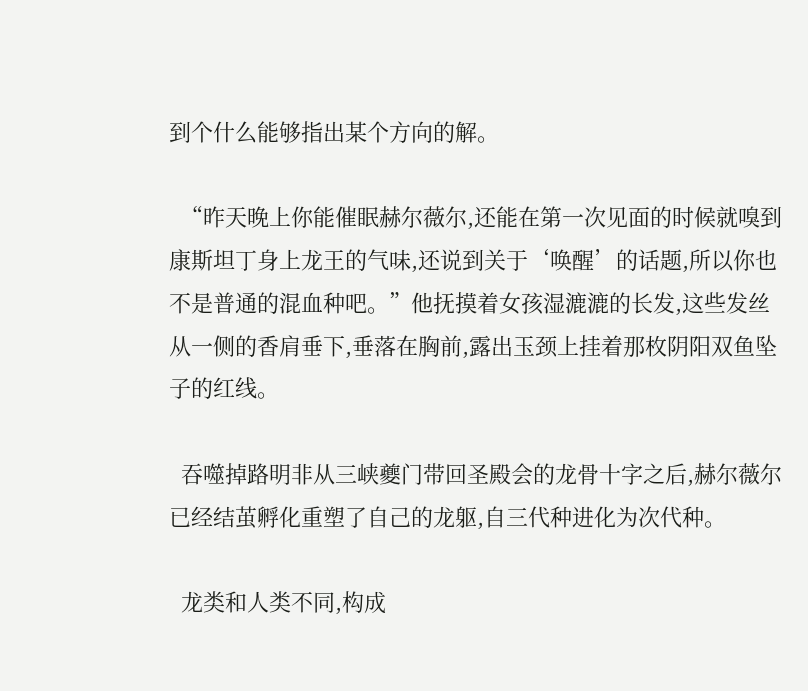到个什么能够指出某个方向的解。

  “昨天晚上你能催眠赫尔薇尔,还能在第一次见面的时候就嗅到康斯坦丁身上龙王的气味,还说到关于‘唤醒’的话题,所以你也不是普通的混血种吧。”他抚摸着女孩湿漉漉的长发,这些发丝从一侧的香肩垂下,垂落在胸前,露出玉颈上挂着那枚阴阳双鱼坠子的红线。

  吞噬掉路明非从三峡夔门带回圣殿会的龙骨十字之后,赫尔薇尔已经结茧孵化重塑了自己的龙躯,自三代种进化为次代种。

  龙类和人类不同,构成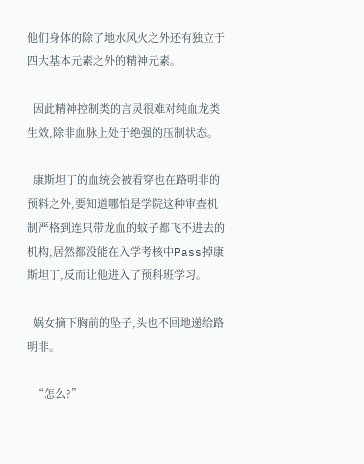他们身体的除了地水风火之外还有独立于四大基本元素之外的精神元素。

  因此精神控制类的言灵很难对纯血龙类生效,除非血脉上处于绝强的压制状态。

  康斯坦丁的血统会被看穿也在路明非的预料之外,要知道哪怕是学院这种审查机制严格到连只带龙血的蚊子都飞不进去的机构,居然都没能在入学考核中Pass掉康斯坦丁,反而让他进入了预科班学习。

  娲女摘下胸前的坠子,头也不回地递给路明非。

  “怎么?”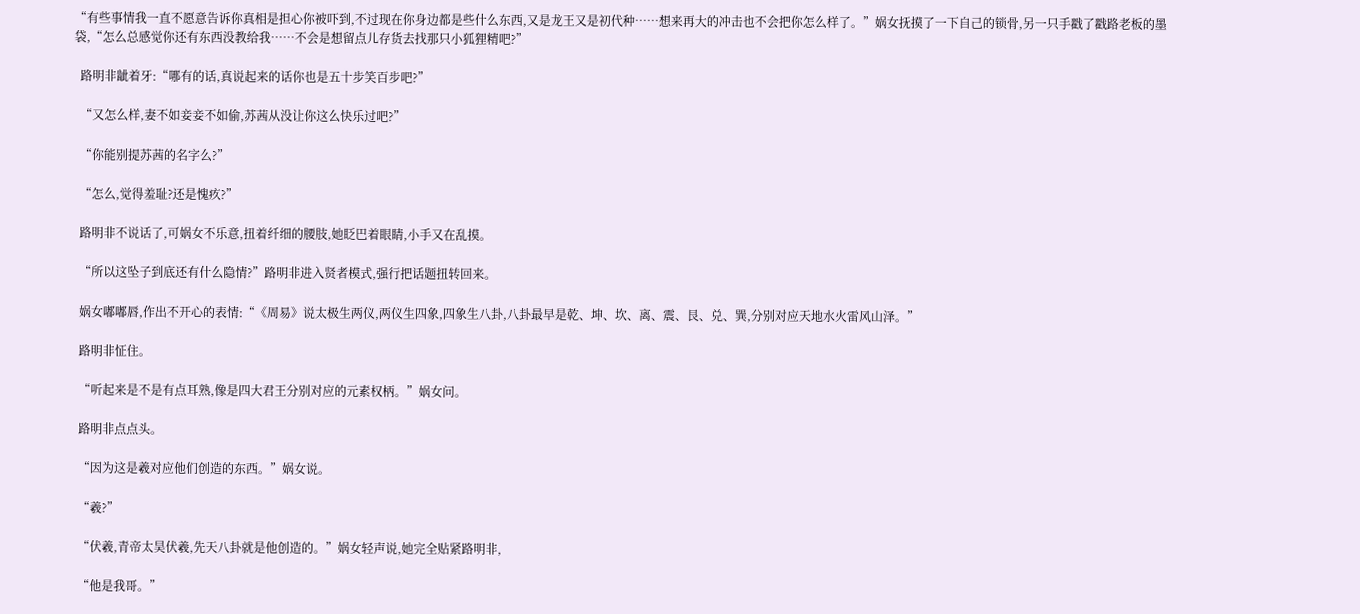“有些事情我一直不愿意告诉你真相是担心你被吓到,不过现在你身边都是些什么东西,又是龙王又是初代种……想来再大的冲击也不会把你怎么样了。”娲女抚摸了一下自己的锁骨,另一只手戳了戳路老板的墨袋,“怎么总感觉你还有东西没教给我……不会是想留点儿存货去找那只小狐狸精吧?”

  路明非龇着牙:“哪有的话,真说起来的话你也是五十步笑百步吧?”

  “又怎么样,妻不如妾妾不如偷,苏茜从没让你这么快乐过吧?”

  “你能别提苏茜的名字么?”

  “怎么,觉得羞耻?还是愧疚?”

  路明非不说话了,可娲女不乐意,扭着纤细的腰肢,她眨巴着眼睛,小手又在乱摸。

  “所以这坠子到底还有什么隐情?”路明非进入贤者模式,强行把话题扭转回来。

  娲女嘟嘟唇,作出不开心的表情:“《周易》说太极生两仪,两仪生四象,四象生八卦,八卦最早是乾、坤、坎、离、震、艮、兑、巽,分别对应天地水火雷风山泽。”

  路明非怔住。

  “听起来是不是有点耳熟,像是四大君王分别对应的元素权柄。”娲女问。

  路明非点点头。

  “因为这是羲对应他们创造的东西。”娲女说。

  “羲?”

  “伏羲,青帝太昊伏羲,先天八卦就是他创造的。”娲女轻声说,她完全贴紧路明非,

  “他是我哥。”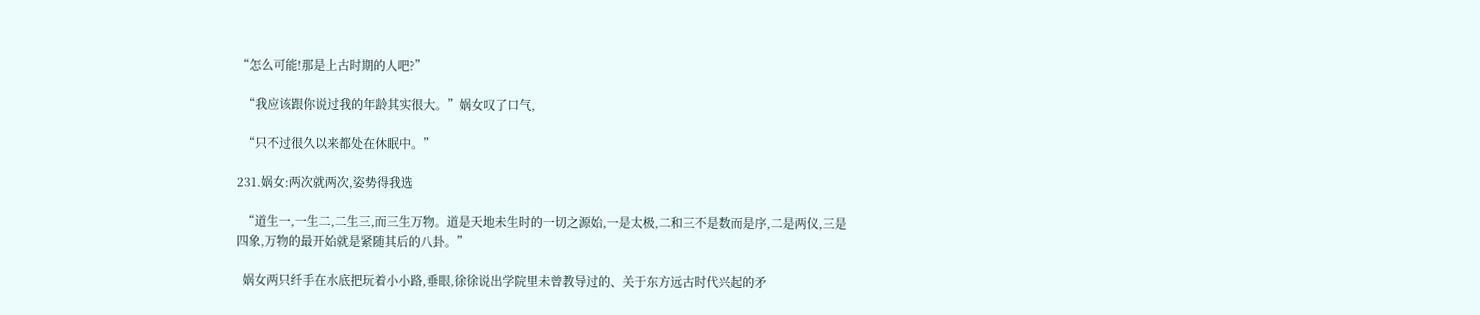“怎么可能!那是上古时期的人吧?”

  “我应该跟你说过我的年龄其实很大。”娲女叹了口气,

  “只不过很久以来都处在休眠中。”

231.娲女:两次就两次,姿势得我选

  “道生一,一生二,二生三,而三生万物。道是天地未生时的一切之源始,一是太极,二和三不是数而是序,二是两仪,三是四象,万物的最开始就是紧随其后的八卦。”

  娲女两只纤手在水底把玩着小小路,垂眼,徐徐说出学院里未曾教导过的、关于东方远古时代兴起的矛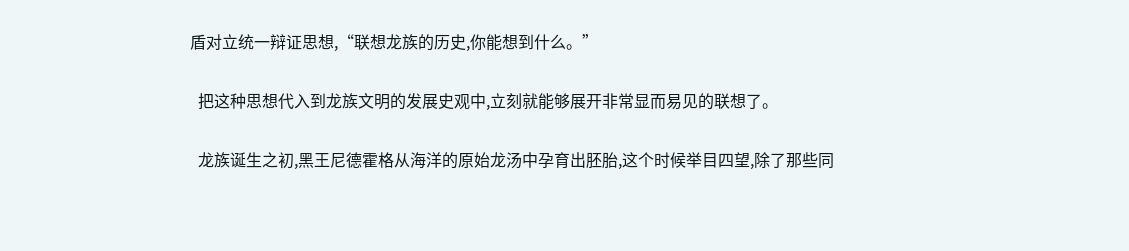盾对立统一辩证思想,“联想龙族的历史,你能想到什么。”

  把这种思想代入到龙族文明的发展史观中,立刻就能够展开非常显而易见的联想了。

  龙族诞生之初,黑王尼德霍格从海洋的原始龙汤中孕育出胚胎,这个时候举目四望,除了那些同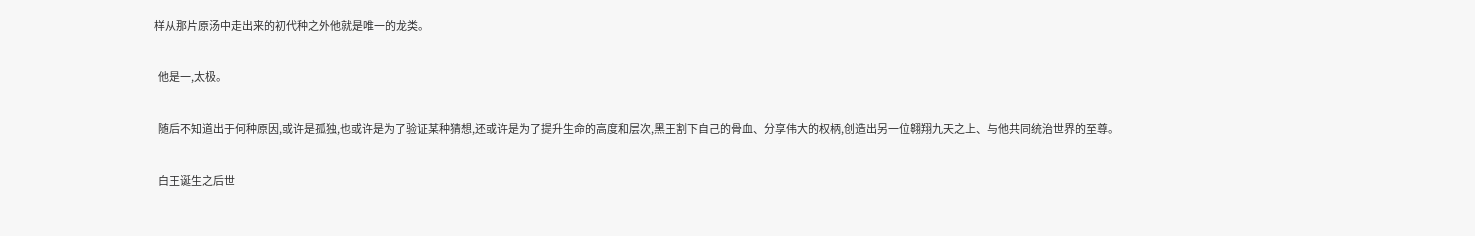样从那片原汤中走出来的初代种之外他就是唯一的龙类。

  他是一,太极。

  随后不知道出于何种原因,或许是孤独,也或许是为了验证某种猜想,还或许是为了提升生命的高度和层次,黑王割下自己的骨血、分享伟大的权柄,创造出另一位翱翔九天之上、与他共同统治世界的至尊。

  白王诞生之后世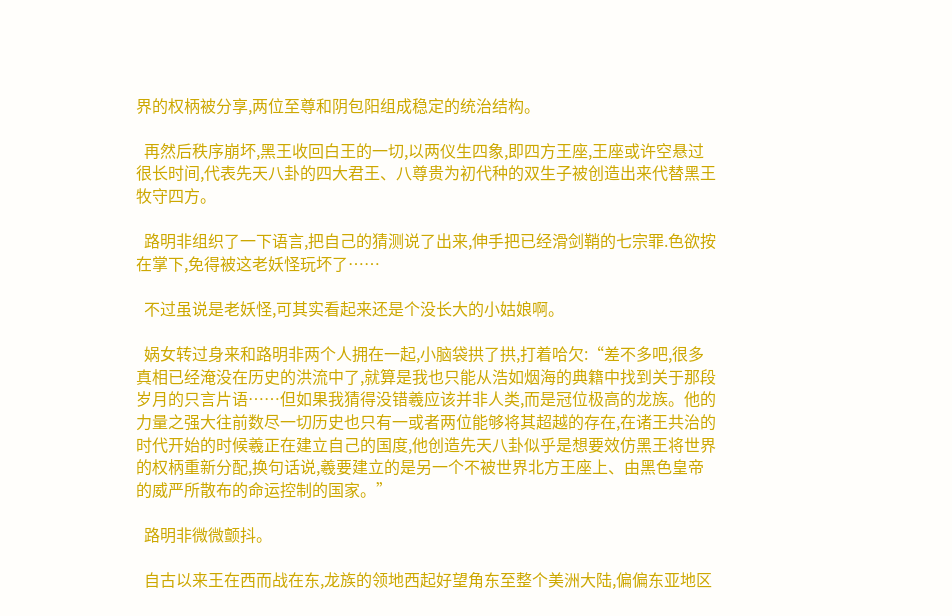界的权柄被分享,两位至尊和阴包阳组成稳定的统治结构。

  再然后秩序崩坏,黑王收回白王的一切,以两仪生四象,即四方王座,王座或许空悬过很长时间,代表先天八卦的四大君王、八尊贵为初代种的双生子被创造出来代替黑王牧守四方。

  路明非组织了一下语言,把自己的猜测说了出来,伸手把已经滑剑鞘的七宗罪.色欲按在掌下,免得被这老妖怪玩坏了……

  不过虽说是老妖怪,可其实看起来还是个没长大的小姑娘啊。

  娲女转过身来和路明非两个人拥在一起,小脑袋拱了拱,打着哈欠:“差不多吧,很多真相已经淹没在历史的洪流中了,就算是我也只能从浩如烟海的典籍中找到关于那段岁月的只言片语……但如果我猜得没错羲应该并非人类,而是冠位极高的龙族。他的力量之强大往前数尽一切历史也只有一或者两位能够将其超越的存在,在诸王共治的时代开始的时候羲正在建立自己的国度,他创造先天八卦似乎是想要效仿黑王将世界的权柄重新分配,换句话说,羲要建立的是另一个不被世界北方王座上、由黑色皇帝的威严所散布的命运控制的国家。”

  路明非微微颤抖。

  自古以来王在西而战在东,龙族的领地西起好望角东至整个美洲大陆,偏偏东亚地区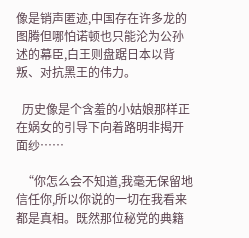像是销声匿迹,中国存在许多龙的图腾但哪怕诺顿也只能沦为公孙述的幕臣,白王则盘踞日本以背叛、对抗黑王的伟力。

  历史像是个含羞的小姑娘那样正在娲女的引导下向着路明非揭开面纱……

  “你怎么会不知道,我毫无保留地信任你,所以你说的一切在我看来都是真相。既然那位秘党的典籍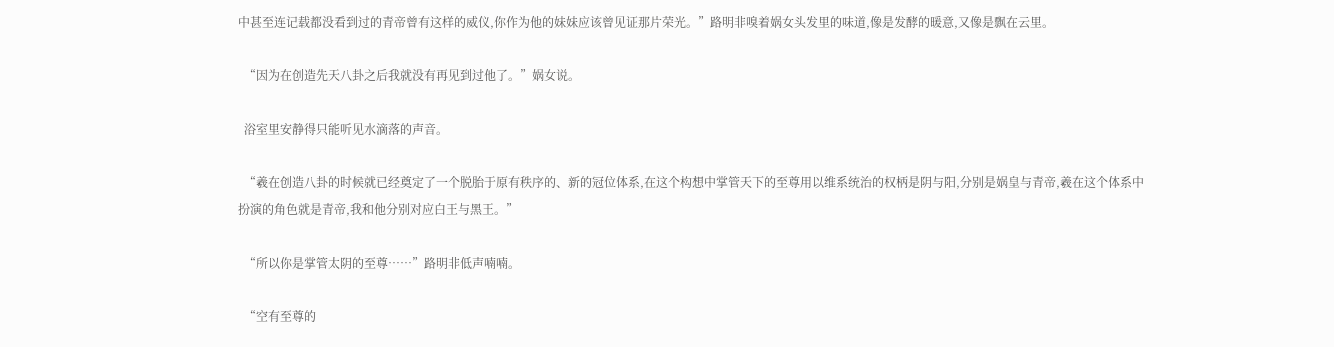中甚至连记载都没看到过的青帝曾有这样的威仪,你作为他的妹妹应该曾见证那片荣光。”路明非嗅着娲女头发里的味道,像是发酵的暖意,又像是飘在云里。

  “因为在创造先天八卦之后我就没有再见到过他了。”娲女说。

  浴室里安静得只能听见水滴落的声音。

  “羲在创造八卦的时候就已经奠定了一个脱胎于原有秩序的、新的冠位体系,在这个构想中掌管天下的至尊用以维系统治的权柄是阴与阳,分别是娲皇与青帝,羲在这个体系中扮演的角色就是青帝,我和他分别对应白王与黑王。”

  “所以你是掌管太阴的至尊……”路明非低声喃喃。

  “空有至尊的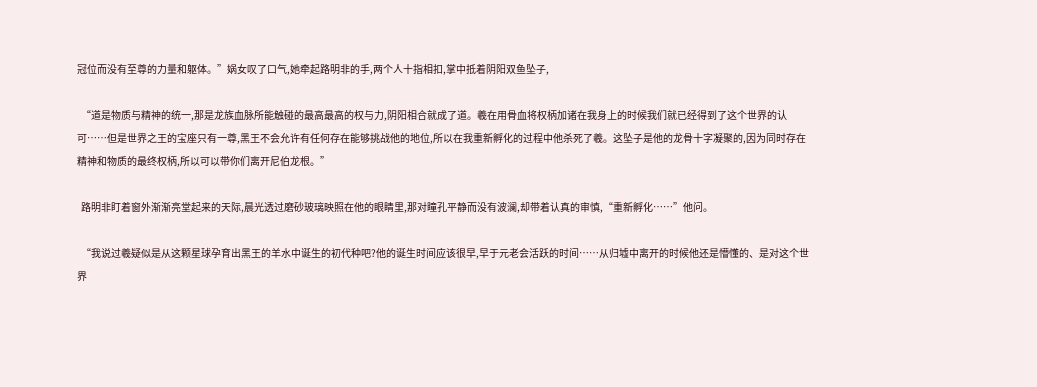冠位而没有至尊的力量和躯体。”娲女叹了口气,她牵起路明非的手,两个人十指相扣,掌中抵着阴阳双鱼坠子,

  “道是物质与精神的统一,那是龙族血脉所能触碰的最高最高的权与力,阴阳相合就成了道。羲在用骨血将权柄加诸在我身上的时候我们就已经得到了这个世界的认可……但是世界之王的宝座只有一尊,黑王不会允许有任何存在能够挑战他的地位,所以在我重新孵化的过程中他杀死了羲。这坠子是他的龙骨十字凝聚的,因为同时存在精神和物质的最终权柄,所以可以带你们离开尼伯龙根。”

  路明非盯着窗外渐渐亮堂起来的天际,晨光透过磨砂玻璃映照在他的眼睛里,那对瞳孔平静而没有波澜,却带着认真的审慎,“重新孵化……”他问。

  “我说过羲疑似是从这颗星球孕育出黑王的羊水中诞生的初代种吧?他的诞生时间应该很早,早于元老会活跃的时间……从归墟中离开的时候他还是懵懂的、是对这个世界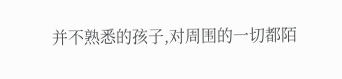并不熟悉的孩子,对周围的一切都陌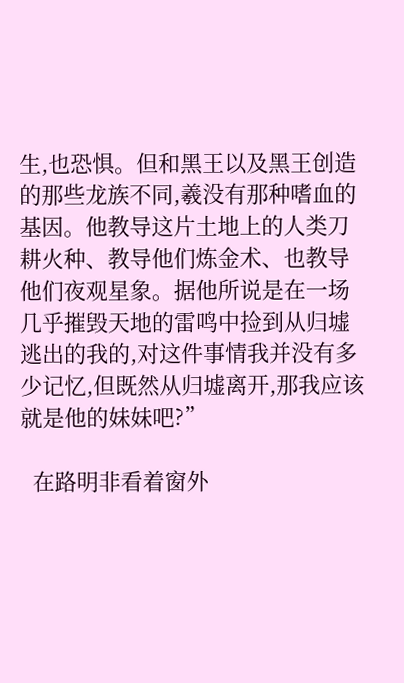生,也恐惧。但和黑王以及黑王创造的那些龙族不同,羲没有那种嗜血的基因。他教导这片土地上的人类刀耕火种、教导他们炼金术、也教导他们夜观星象。据他所说是在一场几乎摧毁天地的雷鸣中捡到从归墟逃出的我的,对这件事情我并没有多少记忆,但既然从归墟离开,那我应该就是他的妹妹吧?”

  在路明非看着窗外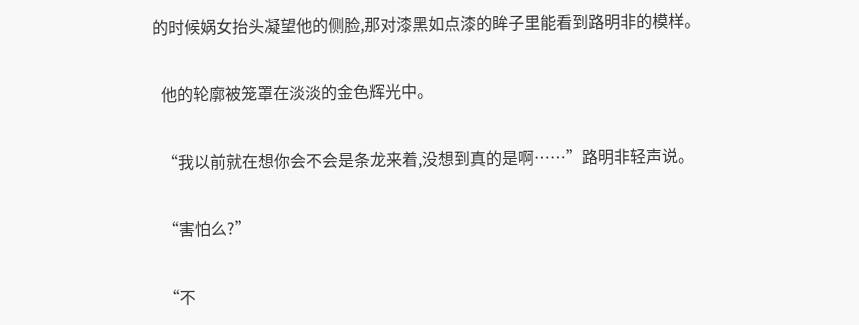的时候娲女抬头凝望他的侧脸,那对漆黑如点漆的眸子里能看到路明非的模样。

  他的轮廓被笼罩在淡淡的金色辉光中。

  “我以前就在想你会不会是条龙来着,没想到真的是啊……”路明非轻声说。

  “害怕么?”

  “不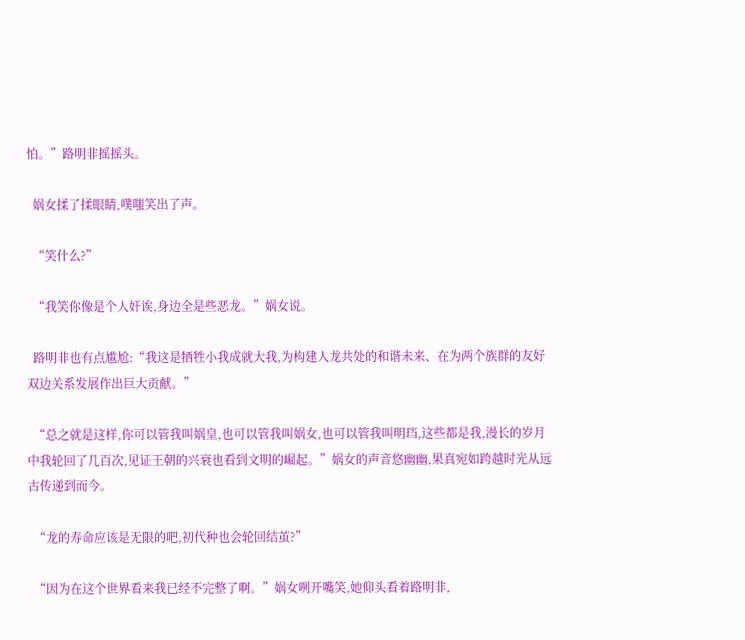怕。”路明非摇摇头。

  娲女揉了揉眼睛,噗嗤笑出了声。

  “笑什么?”

  “我笑你像是个人奸诶,身边全是些恶龙。”娲女说。

  路明非也有点尴尬:“我这是牺牲小我成就大我,为构建人龙共处的和谐未来、在为两个族群的友好双边关系发展作出巨大贡献。”

  “总之就是这样,你可以管我叫娲皇,也可以管我叫娲女,也可以管我叫明珰,这些都是我,漫长的岁月中我轮回了几百次,见证王朝的兴衰也看到文明的崛起。”娲女的声音悠幽幽,果真宛如跨越时光从远古传递到而今。

  “龙的寿命应该是无限的吧,初代种也会轮回结茧?”

  “因为在这个世界看来我已经不完整了啊。”娲女咧开嘴笑,她仰头看着路明非,